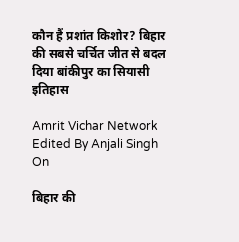कौन हैं प्रशांत किशोर? बिहार की सबसे चर्चित जीत से बदल दिया बांकीपुर का सियासी इतिहास

Amrit Vichar Network
Edited By Anjali Singh
On

बिहार की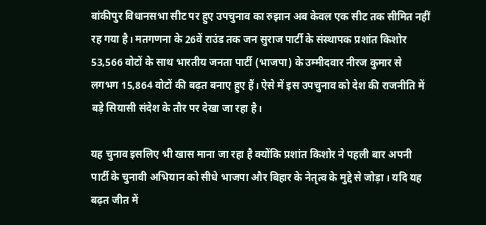बांकीपुर विधानसभा सीट पर हुए उपचुनाव का रुझान अब केवल एक सीट तक सीमित नहीं रह गया है। मतगणना के 26वें राउंड तक जन सुराज पार्टी के संस्थापक प्रशांत किशोर 53,566 वोटों के साथ भारतीय जनता पार्टी (भाजपा) के उम्मीदवार नीरज कुमार से लगभग 15,864 वोटों की बढ़त बनाए हुए हैं। ऐसे में इस उपचुनाव को देश की राजनीति में बड़े सियासी संदेश के तौर पर देखा जा रहा है।

यह चुनाव इसलिए भी खास माना जा रहा है क्योंकि प्रशांत किशोर ने पहली बार अपनी पार्टी के चुनावी अभियान को सीधे भाजपा और बिहार के नेतृत्व के मुद्दे से जोड़ा। यदि यह बढ़त जीत में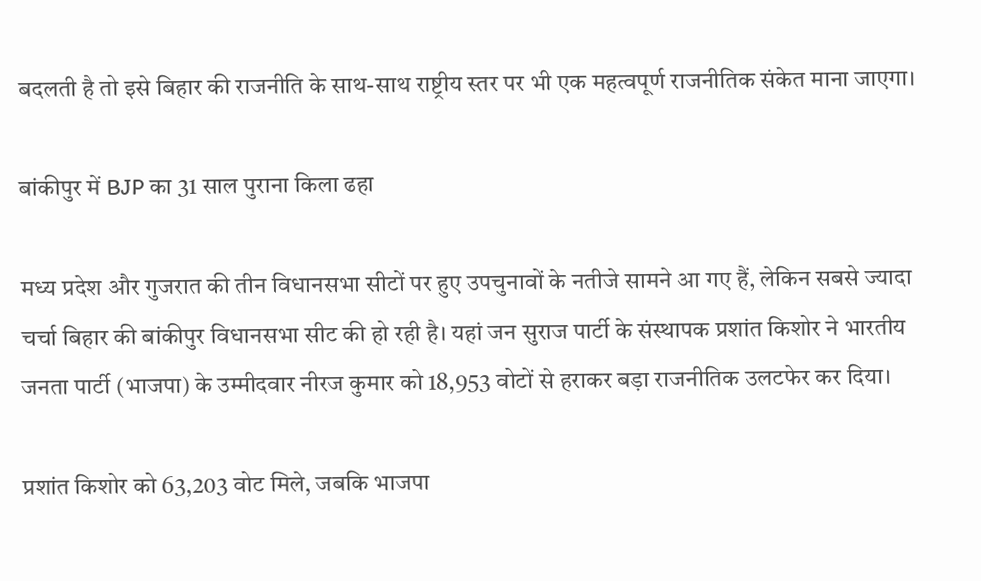बदलती है तो इसे बिहार की राजनीति के साथ-साथ राष्ट्रीय स्तर पर भी एक महत्वपूर्ण राजनीतिक संकेत माना जाएगा।

बांकीपुर में BJP का 31 साल पुराना किला ढहा

मध्य प्रदेश और गुजरात की तीन विधानसभा सीटों पर हुए उपचुनावों के नतीजे सामने आ गए हैं, लेकिन सबसे ज्यादा चर्चा बिहार की बांकीपुर विधानसभा सीट की हो रही है। यहां जन सुराज पार्टी के संस्थापक प्रशांत किशोर ने भारतीय जनता पार्टी (भाजपा) के उम्मीदवार नीरज कुमार को 18,953 वोटों से हराकर बड़ा राजनीतिक उलटफेर कर दिया।

प्रशांत किशोर को 63,203 वोट मिले, जबकि भाजपा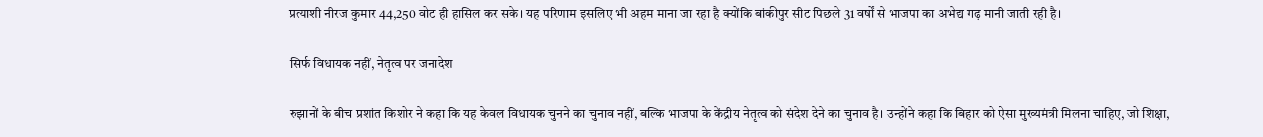प्रत्याशी नीरज कुमार 44,250 वोट ही हासिल कर सके। यह परिणाम इसलिए भी अहम माना जा रहा है क्योंकि बांकीपुर सीट पिछले 31 वर्षों से भाजपा का अभेद्य गढ़ मानी जाती रही है।

सिर्फ विधायक नहीं, नेतृत्व पर जनादेश

रुझानों के बीच प्रशांत किशोर ने कहा कि यह केवल विधायक चुनने का चुनाव नहीं, बल्कि भाजपा के केंद्रीय नेतृत्व को संदेश देने का चुनाव है। उन्होंने कहा कि बिहार को ऐसा मुख्यमंत्री मिलना चाहिए, जो शिक्षा,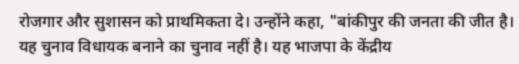रोजगार और सुशासन को प्राथमिकता दे। उन्होंने कहा, "बांकीपुर की जनता की जीत है। यह चुनाव विधायक बनाने का चुनाव नहीं है। यह भाजपा के केंद्रीय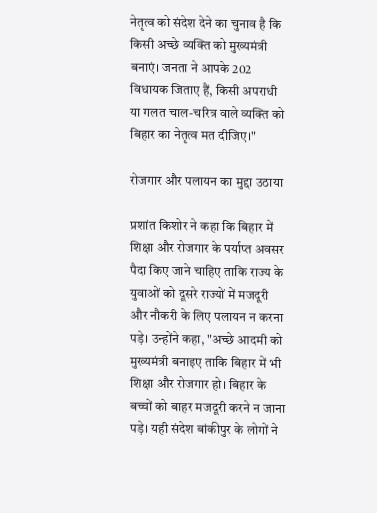नेतृत्व को संदेश देने का चुनाव है कि किसी अच्छे व्यक्ति को मुख्यमंत्री बनाएं। जनता ने आपके 202 विधायक जिताए हैं, किसी अपराधी या गलत चाल-चरित्र वाले व्यक्ति को बिहार का नेतृत्व मत दीजिए।"

रोजगार और पलायन का मुद्दा उठाया

प्रशांत किशोर ने कहा कि बिहार में शिक्षा और रोजगार के पर्याप्त अवसर पैदा किए जाने चाहिए ताकि राज्य के युवाओं को दूसरे राज्यों में मजदूरी और नौकरी के लिए पलायन न करना पड़े। उन्होंने कहा, "अच्छे आदमी को मुख्यमंत्री बनाइए ताकि बिहार में भी शिक्षा और रोजगार हो। बिहार के बच्चों को बाहर मजदूरी करने न जाना पड़े। यही संदेश बांकीपुर के लोगों ने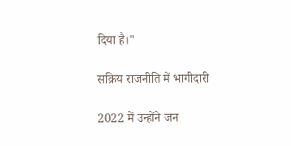दिया है।"

सक्रिय राजनीति में भागीदारी

2022 में उन्होंने जन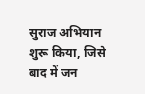सुराज अभियान शुरू किया, जिसे बाद में जन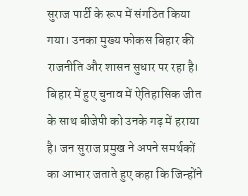सुराज पार्टी के रूप में संगठित किया गया। उनका मुख्य फोकस बिहार की राजनीति और शासन सुधार पर रहा है। बिहार में हुए चुनाव में ऐतिहासिक जीत के साथ बीजेपी को उनके गढ़ में हराया है। जन सुराज प्रमुख ने अपने समर्थकों का आभार जताते हुए कहा कि जिन्होंने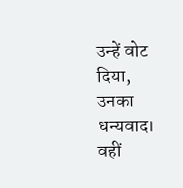उन्हें वोट दिया, उनका धन्यवाद। वहीं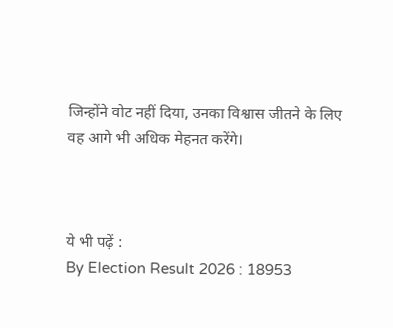जिन्होंने वोट नहीं दिया, उनका विश्वास जीतने के लिए वह आगे भी अधिक मेहनत करेंगे।



ये भी पढ़ें :
By Election Result 2026 : 18953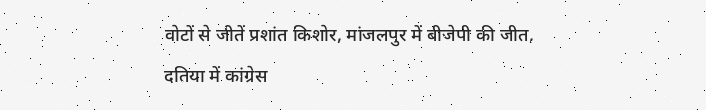वोटों से जीतें प्रशांत किशोर, मांजलपुर में बीजेपी की जीत, दतिया में कांग्रेस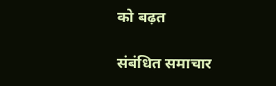को बढ़त

संबंधित समाचार